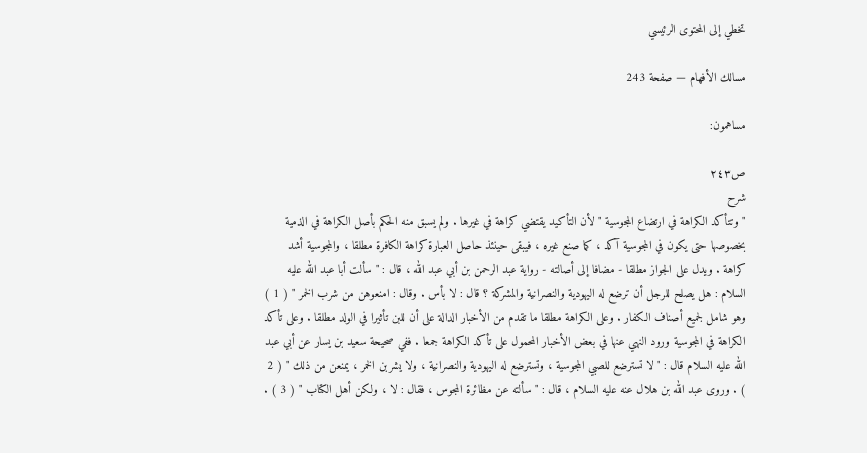تخطي إلى المحتوى الرئيسي

مسالك الأفهام — صفحة 243

مساهمون:

ص٢٤٣
شرح
" وتتأكد الكراهة في ارتضاع المجوسية " لأن التأكيد يقتضي كراهة في غيرها . ولم يسبق منه الحكم بأصل الكراهة في الذمية بخصوصها حتى يكون في المجوسية آكد ، كما صنع غيره ، فيبقى حينئذ حاصل العبارة كراهة الكافرة مطلقا ، والمجوسية أشد كراهة . ويدل على الجواز مطلقا - مضافا إلى أصالته - رواية عبد الرحمن بن أبي عبد الله ، قال : " سألت أبا عبد الله عليه السلام : هل يصلح للرجل أن ترضع له اليهودية والنصرانية والمشركة ؟ قال : لا بأس . وقال : امنعوهن من شرب الخمر " ( 1 ) وهو شامل لجميع أصناف الكفار . وعلى الكراهة مطلقا ما تقدم من الأخبار الدالة على أن للبن تأثيرا في الولد مطلقا . وعلى تأكد الكراهة في المجوسية ورود النهي عنها في بعض الأخبار المحمول على تأكد الكراهة جمعا . ففي صحيحة سعيد بن يسار عن أبي عبد الله عليه السلام قال : " لا تسترضع للصبي المجوسية ، وتسترضع له اليهودية والنصرانية ، ولا يشربن الخمر ، يمنعن من ذلك " ( 2 ) . وروى عبد الله بن هلال عنه عليه السلام ، قال : " سألته عن مظائرة المجوس ، فقال : لا ، ولكن أهل الكتاب " ( 3 ) .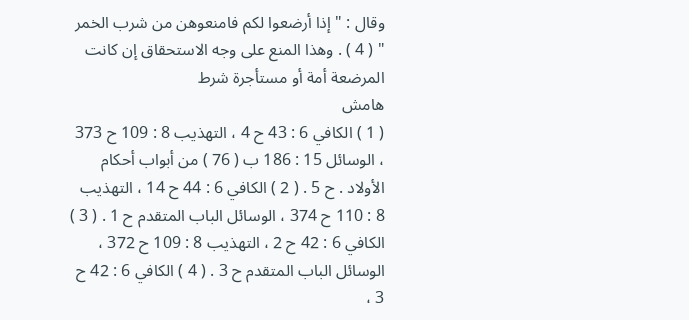وقال : " إذا أرضعوا لكم فامنعوهن من شرب الخمر " ( 4 ) . وهذا المنع على وجه الاستحقاق إن كانت المرضعة أمة أو مستأجرة شرط
هامش
( 1 ) الكافي 6 : 43 ح 4 ، التهذيب 8 : 109 ح 373 ، الوسائل 15 : 186 ب ( 76 ) من أبواب أحكام الأولاد . ح 5 . ( 2 ) الكافي 6 : 44 ح 14 ، التهذيب 8 : 110 ح 374 ، الوسائل الباب المتقدم ح 1 . ( 3 ) الكافي 6 : 42 ح 2 ، التهذيب 8 : 109 ح 372 ، الوسائل الباب المتقدم ح 3 . ( 4 ) الكافي 6 : 42 ح 3 ،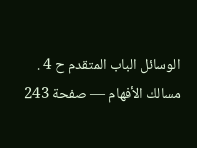الوسائل الباب المتقدم ح 4 .
مسالك الأفهام — صفحة 243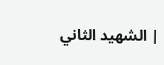| الشهيد الثاني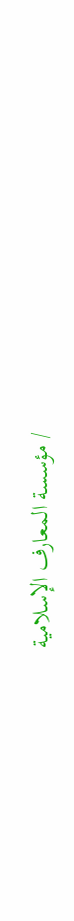/ مؤسسة المعارف الإسلامية